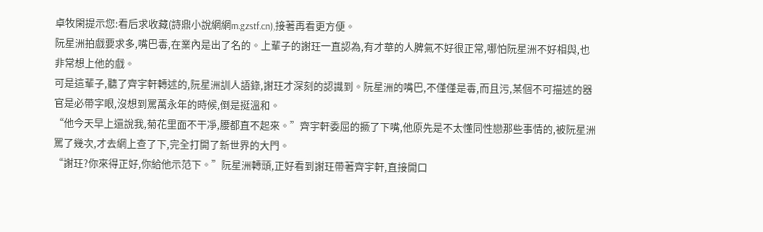卓牧閑提示您:看后求收藏(詩鼎小說網網m.gzstf.cn),接著再看更方便。
阮星洲拍戲要求多,嘴巴毒,在業內是出了名的。上輩子的謝玨一直認為,有才華的人脾氣不好很正常,哪怕阮星洲不好相與,也非常想上他的戲。
可是這輩子,聽了齊宇軒轉述的,阮星洲訓人語錄,謝玨才深刻的認識到。阮星洲的嘴巴,不僅僅是毒,而且污,某個不可描述的器官是必帶字眼,沒想到罵萬永年的時候,倒是挺溫和。
“他今天早上還說我,菊花里面不干凈,腰都直不起來。”齊宇軒委屈的撅了下嘴,他原先是不太懂同性戀那些事情的,被阮星洲罵了幾次,才去網上查了下,完全打開了新世界的大門。
“謝玨?你來得正好,你給他示范下。”阮星洲轉頭,正好看到謝玨帶著齊宇軒,直接開口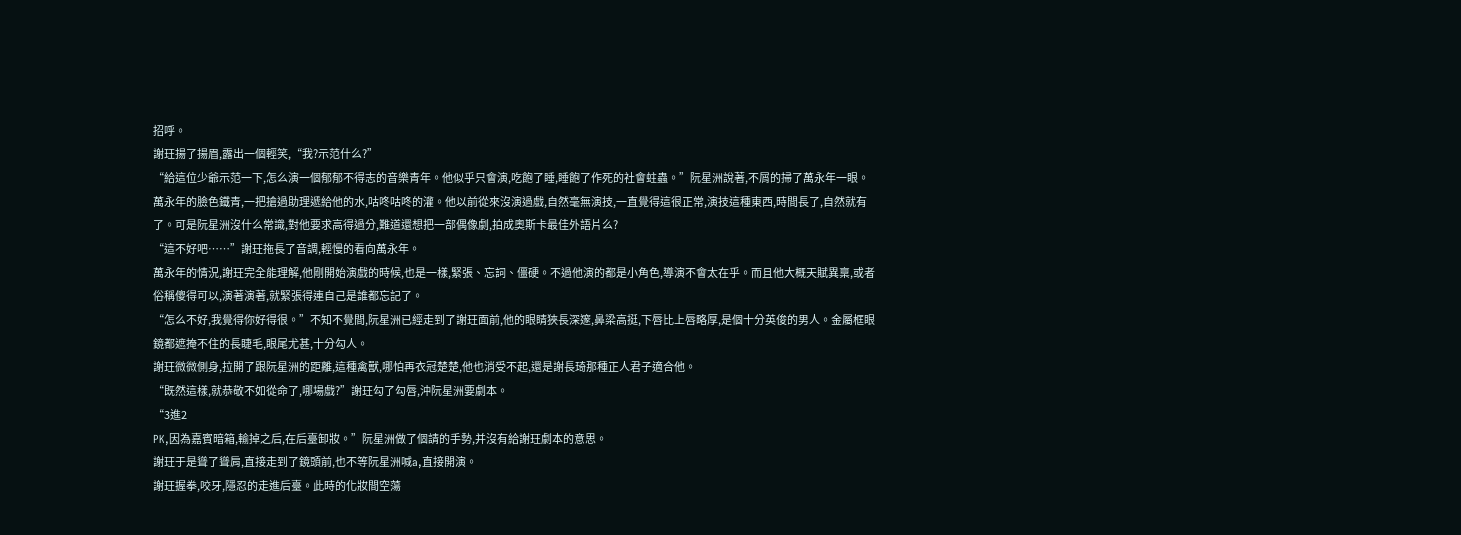招呼。
謝玨揚了揚眉,露出一個輕笑,“我?示范什么?”
“給這位少爺示范一下,怎么演一個郁郁不得志的音樂青年。他似乎只會演,吃飽了睡,睡飽了作死的社會蛀蟲。”阮星洲說著,不屑的掃了萬永年一眼。
萬永年的臉色鐵青,一把搶過助理遞給他的水,咕咚咕咚的灌。他以前從來沒演過戲,自然毫無演技,一直覺得這很正常,演技這種東西,時間長了,自然就有了。可是阮星洲沒什么常識,對他要求高得過分,難道還想把一部偶像劇,拍成奧斯卡最佳外語片么?
“這不好吧……”謝玨拖長了音調,輕慢的看向萬永年。
萬永年的情況,謝玨完全能理解,他剛開始演戲的時候,也是一樣,緊張、忘詞、僵硬。不過他演的都是小角色,導演不會太在乎。而且他大概天賦異稟,或者俗稱傻得可以,演著演著,就緊張得連自己是誰都忘記了。
“怎么不好,我覺得你好得很。”不知不覺間,阮星洲已經走到了謝玨面前,他的眼睛狹長深邃,鼻梁高挺,下唇比上唇略厚,是個十分英俊的男人。金屬框眼鏡都遮掩不住的長睫毛,眼尾尤甚,十分勾人。
謝玨微微側身,拉開了跟阮星洲的距離,這種禽獸,哪怕再衣冠楚楚,他也消受不起,還是謝長琦那種正人君子適合他。
“既然這樣,就恭敬不如從命了,哪場戲?”謝玨勾了勾唇,沖阮星洲要劇本。
“3進2
PK,因為嘉賓暗箱,輸掉之后,在后臺卸妝。”阮星洲做了個請的手勢,并沒有給謝玨劇本的意思。
謝玨于是聳了聳肩,直接走到了鏡頭前,也不等阮星洲喊a,直接開演。
謝玨握拳,咬牙,隱忍的走進后臺。此時的化妝間空蕩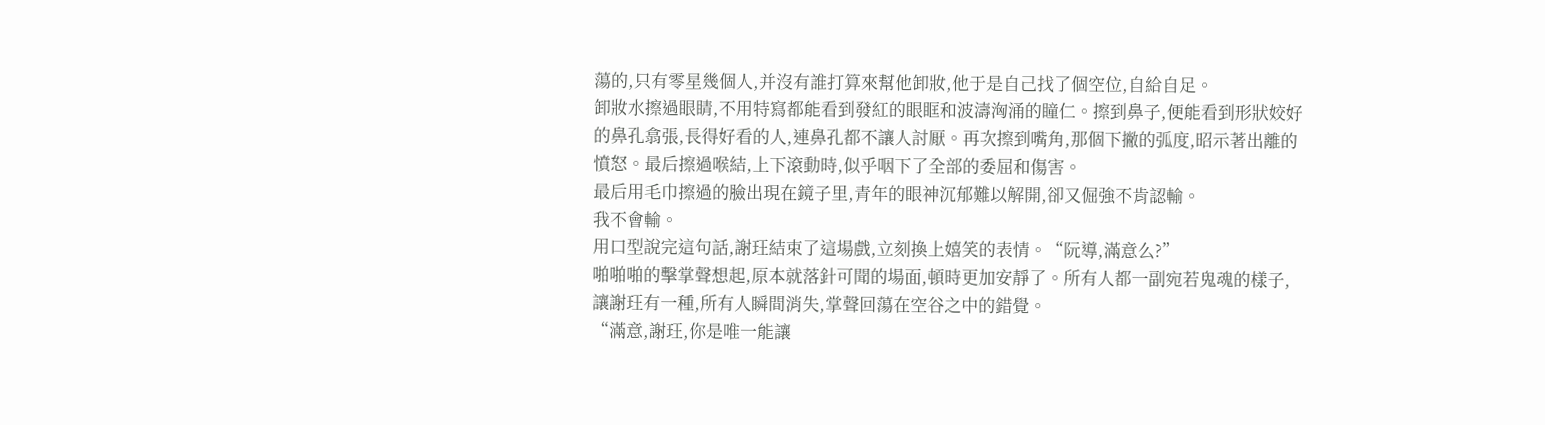蕩的,只有零星幾個人,并沒有誰打算來幫他卸妝,他于是自己找了個空位,自給自足。
卸妝水擦過眼睛,不用特寫都能看到發紅的眼眶和波濤洶涌的瞳仁。擦到鼻子,便能看到形狀姣好的鼻孔翕張,長得好看的人,連鼻孔都不讓人討厭。再次擦到嘴角,那個下撇的弧度,昭示著出離的憤怒。最后擦過喉結,上下滾動時,似乎咽下了全部的委屈和傷害。
最后用毛巾擦過的臉出現在鏡子里,青年的眼神沉郁難以解開,卻又倔強不肯認輸。
我不會輸。
用口型說完這句話,謝玨結束了這場戲,立刻換上嬉笑的表情。“阮導,滿意么?”
啪啪啪的擊掌聲想起,原本就落針可聞的場面,頓時更加安靜了。所有人都一副宛若鬼魂的樣子,讓謝玨有一種,所有人瞬間消失,掌聲回蕩在空谷之中的錯覺。
“滿意,謝玨,你是唯一能讓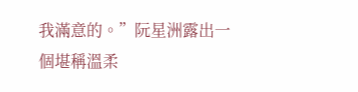我滿意的。”阮星洲露出一個堪稱溫柔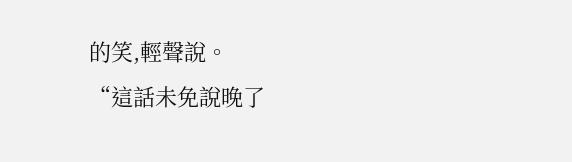的笑,輕聲說。
“這話未免說晚了